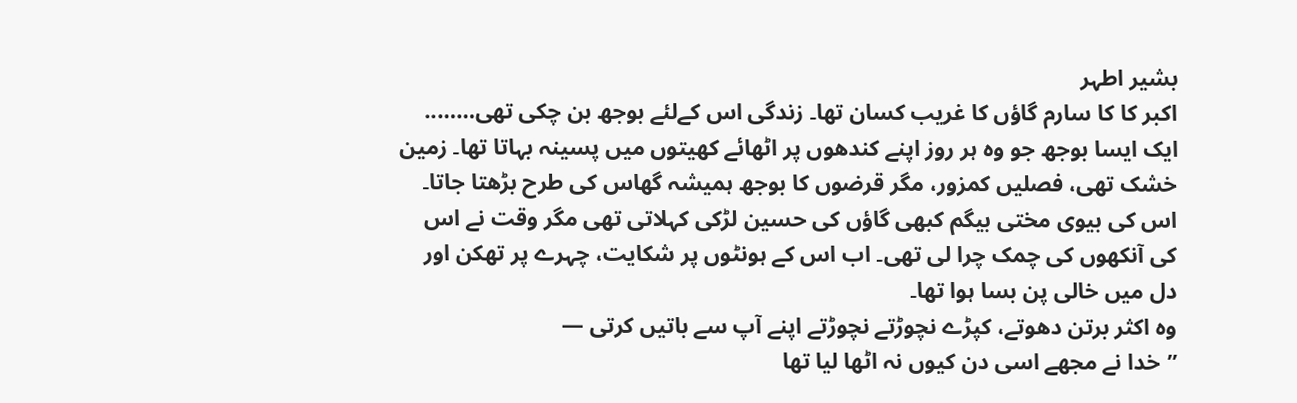بشیر اطہر
اکبر کا کا سارم گاؤں کا غریب کسان تھا۔ زندگی اس کےلئے بوجھ بن چکی تھی…….. ایک ایسا بوجھ جو وہ ہر روز اپنے کندھوں پر اٹھائے کھیتوں میں پسینہ بہاتا تھا۔ زمین خشک تھی، فصلیں کمزور، مگر قرضوں کا بوجھ ہمیشہ گھاس کی طرح بڑھتا جاتا۔
اس کی بیوی مختی بیگم کبھی گاؤں کی حسین لڑکی کہلاتی تھی مگر وقت نے اس کی آنکھوں کی چمک چرا لی تھی۔ اب اس کے ہونٹوں پر شکایت، چہرے پر تھکن اور دل میں خالی پن بسا ہوا تھا۔
وہ اکثر برتن دھوتے، کپڑے نچوڑتے نچوڑتے اپنے آپ سے باتیں کرتی —
’’خدا نے مجھے اسی دن کیوں نہ اٹھا لیا تھا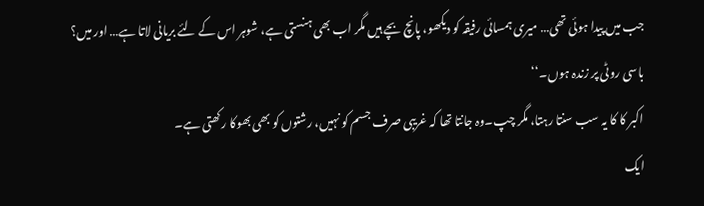جب میں پیدا ہوئی تھی… میری ہمسائی رفیقہ کو دیکھو، پانچ بچے ہیں مگر اب بھی ہنستی ہے، شوہر اس کے لئے بریانی لاتا ہے… اور میں؟ باسی روٹی پر زندہ ہوں۔‘‘
اکبر کا کا یہ سب سنتا رہتا، مگر چپ۔وہ جانتا تھا کہ غریبی صرف جسم کو نہیں، رشتوں کو بھی بھوکا رکھتی ہے۔
ایک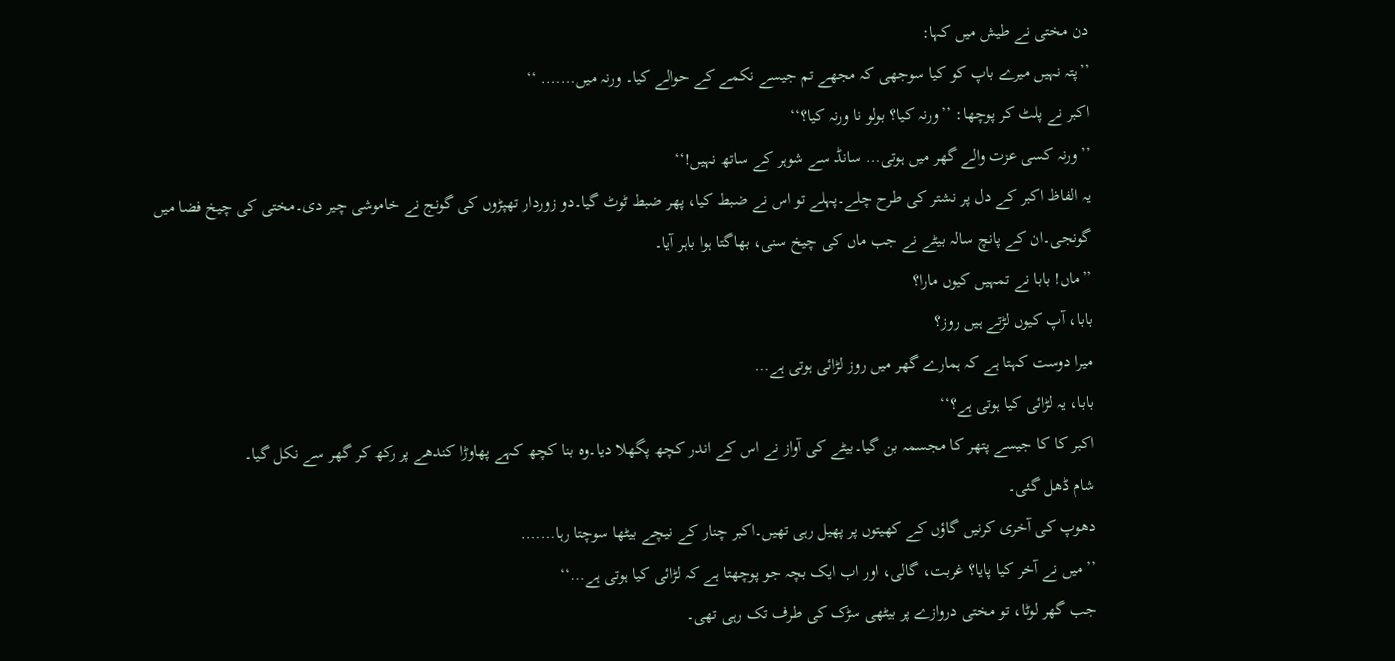دن مختی نے طیش میں کہا:
’’پتہ نہیں میرے باپ کو کیا سوجھی کہ مجھے تم جیسے نکمے کے حوالے کیا۔ ورنہ میں……. ‘‘
اکبر نے پلٹ کر پوچھا: ’’ورنہ کیا؟ بولو نا ورنہ کیا؟‘‘
’’ورنہ کسی عزت والے گھر میں ہوتی… سانڈ سے شوہر کے ساتھ نہیں!‘‘
یہ الفاظ اکبر کے دل پر نشتر کی طرح چلے۔پہلے تو اس نے ضبط کیا، پھر ضبط ٹوٹ گیا۔دو زوردار تھپڑوں کی گونج نے خاموشی چیر دی۔مختی کی چیخ فضا میں گونجی۔ان کے پانچ سالہ بیٹے نے جب ماں کی چیخ سنی، بھاگتا ہوا باہر آیا۔
’’ماں! بابا نے تمہیں کیوں مارا؟
بابا، آپ کیوں لڑتے ہیں روز؟
میرا دوست کہتا ہے کہ ہمارے گھر میں روز لڑائی ہوتی ہے…
بابا، یہ لڑائی کیا ہوتی ہے؟‘‘
اکبر کا کا جیسے پتھر کا مجسمہ بن گیا۔بیٹے کی آواز نے اس کے اندر کچھ پگھلا دیا۔وہ بنا کچھ کہے پھاوڑا کندھے پر رکھ کر گھر سے نکل گیا۔
شام ڈھل گئی۔
دھوپ کی آخری کرنیں گاؤں کے کھیتوں پر پھیل رہی تھیں۔اکبر چنار کے نیچے بیٹھا سوچتا رہا…….
’’میں نے آخر کیا پایا؟ غربت، گالی، اور اب ایک بچہ جو پوچھتا ہے کہ لڑائی کیا ہوتی ہے…‘‘
جب گھر لوٹا، تو مختی دروازے پر بیٹھی سڑک کی طرف تک رہی تھی۔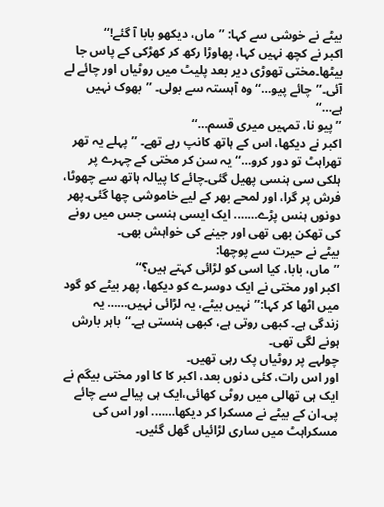بیٹے نے خوشی سے کہا: ’’ماں، دیکھو بابا آ گئے!‘‘
اکبر نے کچھ نہیں کہا، پھاوڑا رکھ کر کھڑکی کے پاس جا بیٹھا۔مختی تھوڑی دیر بعد پلیٹ میں روٹیاں اور چائے لے آئی۔’’چائے پیو…‘‘ وہ آہستہ سے بولی۔ ’’بھوک نہیں ہے…‘‘
’’پیو نا، تمہیں میری قسم…‘‘
اکبر نے دیکھا، اس کے ہاتھ کانپ رہے تھے۔ ’’پہلے یہ تھر تھراہٹ تو دور کرو…‘‘یہ سن کر مختی کے چہرے پر ہلکی سی ہنسی پھیل گئی۔چائے کا پیالہ ہاتھ سے چھوٹا، فرش پر گرا، اور لمحے بھر کے لیے خاموشی چھا گئی۔پھر دونوں ہنس پڑے……. ایک ایسی ہنسی جس میں رونے کی تھکن بھی تھی اور جینے کی خواہش بھی۔
بیٹے نے حیرت سے پوچھا:
’’ماں، بابا، کیا اسی کو لڑائی کہتے ہیں؟‘‘
اکبر اور مختی نے ایک دوسرے کو دیکھا، پھر بیٹے کو گود میں اٹھا کر کہا:’’نہیں بیٹے، یہ لڑائی نہیں…… یہ زندگی ہے۔ کبھی روتی ہے، کبھی ہنستی ہے۔‘‘باہر بارش ہونے لگی تھی۔
چولہے پر روٹیاں پک رہی تھیں۔
اور اس رات، کئی دنوں بعد، اکبر کا کا اور مختی بیگم نے ایک ہی تھالی میں روٹی کھائی،ایک ہی پیالے سے چائے پی۔ان کے بیٹے نے مسکرا کر دیکھا……. اور اس کی مسکراہٹ میں ساری لڑائیاں گھل گئیں۔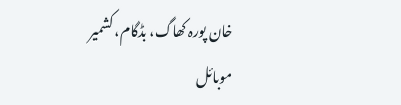خان پورہ کھاگ، بڈگام، کشمیر
موبائل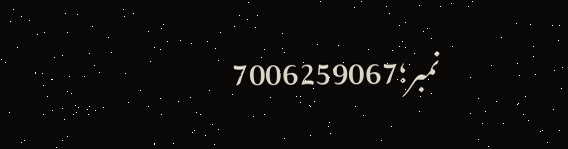نمبر؛7006259067